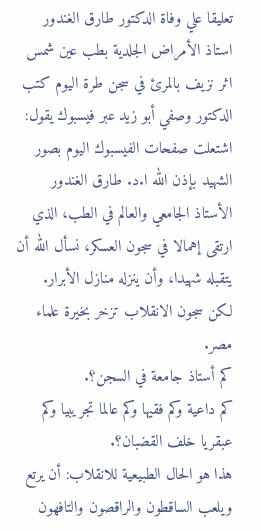تعليقا علي وفاة الدكتور طارق الغندور استاذ الأمراض الجلدية بطب عين شمس اثر نزيف بالمرئ في سجن طرة اليوم كتب الدكتور وصفي أبو زيد عبر فيسبوك يقول:
اشتعلت صفحات الفيسبوك اليوم بصور الشهيد بإذن الله ا.د. طارق الغندور الأستاذ الجامعي والعالم في الطب، الذي ارتقى إهمالا في سجون العسكر، نسأل الله أن يتقبله شهيدا، وأن ينزله منازل الأبرار.
لكن سجون الانقلاب تزخر بخيرة علماء مصر.
كم أستاذ جامعة في السجن؟.
كم داعية وكم فقيها وكم عالما تجريبيا وكم عبقريا خلف القضبان؟.
هذا هو الحال الطبيعية للانقلاب: أن يرتع ويلعب الساقطون والراقصون والتافهون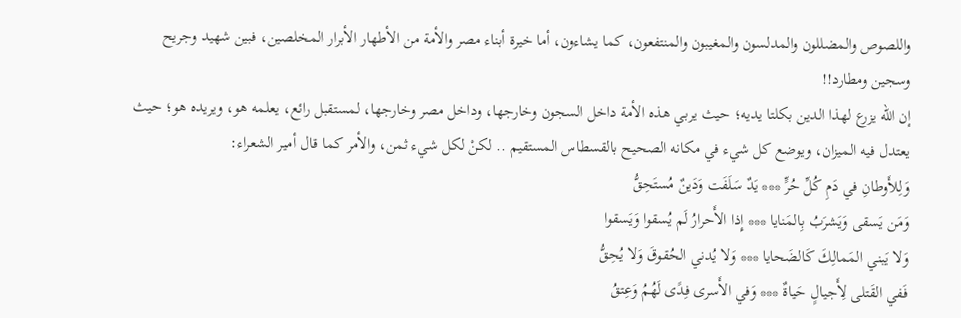واللصوص والمضللون والمدلسون والمغيبون والمنتفعون، كما يشاءون، أما خيرة أبناء مصر والأمة من الأطهار الأبرار المخلصين، فبين شهيد وجريح وسجين ومطارد!!
إن الله يزرع لهذا الدين بكلتا يديه؛ حيث يربي هذه الأمة داخل السجون وخارجها، وداخل مصر وخارجها، لمستقبل رائع، يعلمه هو، ويريده هو؛ حيث يعتدل فيه الميزان، ويوضع كل شيء في مكانه الصحيح بالقسطاس المستقيم .. لكنْ لكل شيء ثمن، والأمر كما قال أمير الشعراء:
وَلِلأَوطانِ في دَمِ كُلِّ حُرٍّ *** يَدٌ سَلَفَت وَدَينٌ مُستَحِقُّ
وَمَن يَسقى وَيَشرَبُ بِالمَنايا *** إِذا الأَحرارُ لَم يُسقوا وَيَسقوا
وَلا يَبني المَمالِكَ كَالضَحايا *** وَلا يُدني الحُقوقَ وَلا يُحِقُّ
فَفي القَتلى لِأَجيالٍ حَياةٌ *** وَفي الأَسرى فِدًى لَهُمُ وَعِتقُ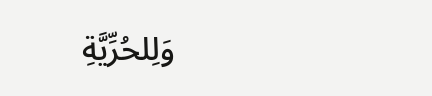وَلِلحُرِّيَّةِ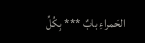الحَمراءِ بابٌ *** بِكُلِّ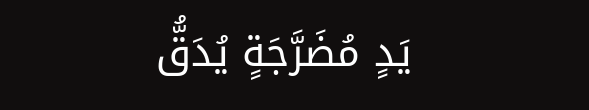يَدٍ مُضَرَّجَةٍ يُدَقُّ